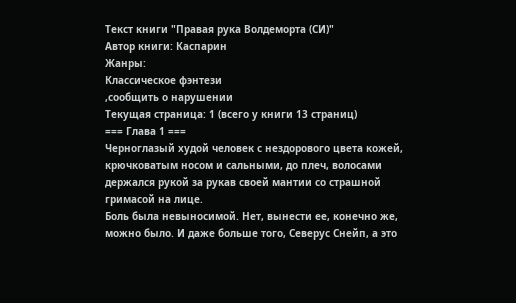Текст книги "Правая рука Волдеморта (СИ)"
Автор книги: Каспарин
Жанры:
Классическое фэнтези
,сообщить о нарушении
Текущая страница: 1 (всего у книги 13 страниц)
=== Глава 1 ===
Черноглазый худой человек с нездорового цвета кожей, крючковатым носом и сальными, до плеч, волосами держался рукой за рукав своей мантии со страшной гримасой на лице.
Боль была невыносимой. Нет, вынести ее, конечно же, можно было. И даже больше того, Северус Снейп, а это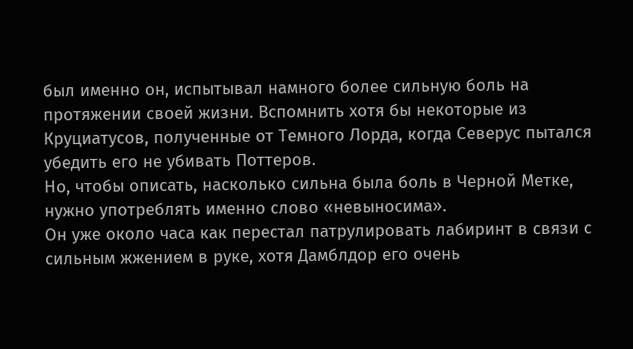был именно он, испытывал намного более сильную боль на протяжении своей жизни. Вспомнить хотя бы некоторые из Круциатусов, полученные от Темного Лорда, когда Северус пытался убедить его не убивать Поттеров.
Но, чтобы описать, насколько сильна была боль в Черной Метке, нужно употреблять именно слово «невыносима».
Он уже около часа как перестал патрулировать лабиринт в связи с сильным жжением в руке, хотя Дамблдор его очень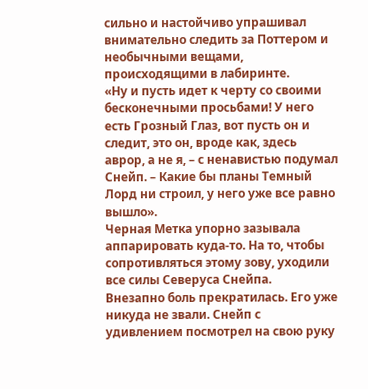сильно и настойчиво упрашивал внимательно следить за Поттером и необычными вещами, происходящими в лабиринте.
«Ну и пусть идет к черту со своими бесконечными просьбами! У него есть Грозный Глаз, вот пусть он и следит, это он, вроде как, здесь аврор, а не я, – с ненавистью подумал Снейп. – Какие бы планы Темный Лорд ни строил, у него уже все равно вышло».
Черная Метка упорно зазывала аппарировать куда-то. На то, чтобы сопротивляться этому зову, уходили все силы Северуса Снейпа.
Внезапно боль прекратилась. Его уже никуда не звали. Снейп с удивлением посмотрел на свою руку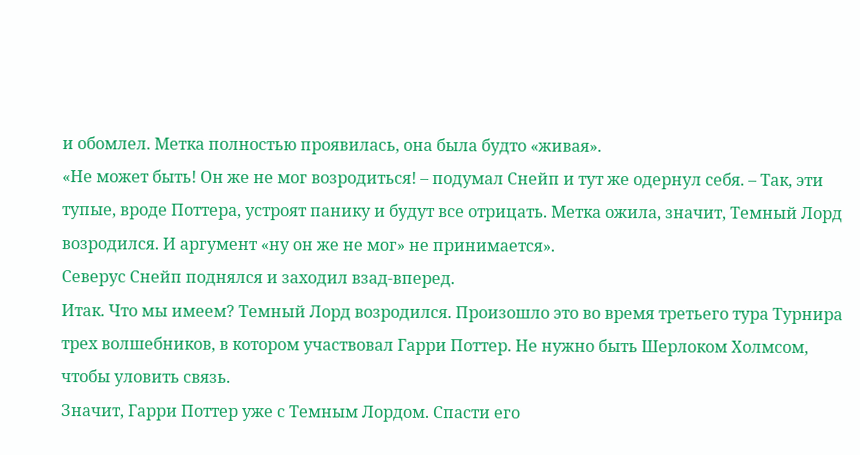и обомлел. Метка полностью проявилась, она была будто «живая».
«Не может быть! Он же не мог возродиться! – подумал Снейп и тут же одернул себя. – Так, эти тупые, вроде Поттера, устроят панику и будут все отрицать. Метка ожила, значит, Темный Лорд возродился. И аргумент «ну он же не мог» не принимается».
Северус Снейп поднялся и заходил взад-вперед.
Итак. Что мы имеем? Темный Лорд возродился. Произошло это во время третьего тура Турнира трех волшебников, в котором участвовал Гарри Поттер. Не нужно быть Шерлоком Холмсом, чтобы уловить связь.
Значит, Гарри Поттер уже с Темным Лордом. Спасти его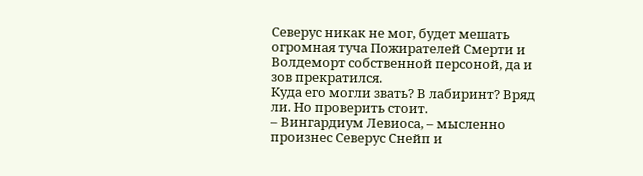Северус никак не мог, будет мешать огромная туча Пожирателей Смерти и Волдеморт собственной персоной, да и зов прекратился.
Куда его могли звать? В лабиринт? Вряд ли. Но проверить стоит.
– Вингардиум Левиоса, – мысленно произнес Северус Снейп и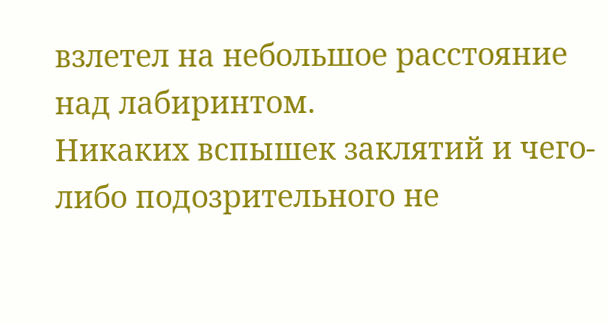взлетел на небольшое расстояние над лабиринтом.
Никаких вспышек заклятий и чего-либо подозрительного не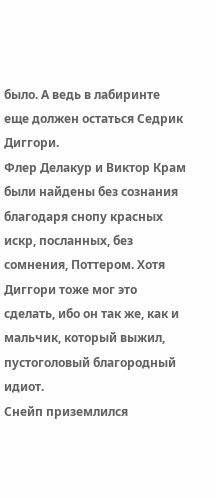было. А ведь в лабиринте еще должен остаться Седрик Диггори.
Флер Делакур и Виктор Крам были найдены без сознания благодаря снопу красных искр, посланных, без сомнения, Поттером. Хотя Диггори тоже мог это сделать, ибо он так же, как и мальчик, который выжил, пустоголовый благородный идиот.
Снейп приземлился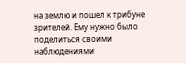на землю и пошел к трибуне зрителей. Ему нужно было поделиться своими наблюдениями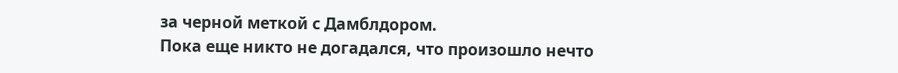за черной меткой с Дамблдором.
Пока еще никто не догадался, что произошло нечто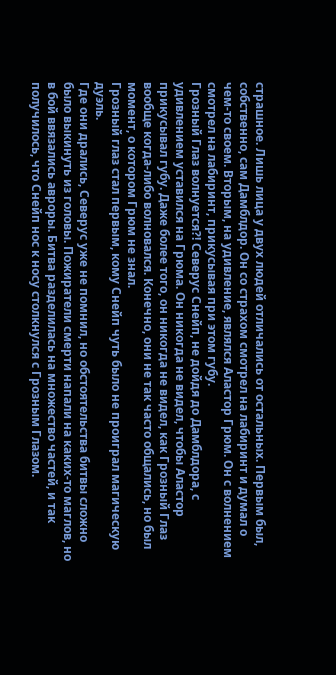страшное. Лишь лица у двух людей отличались от остальных. Первым был, собственно, сам Дамблдор. Он со страхом смотрел на лабиринт и думал о чем-то своем. Вторым, на удивление, являлся Аластор Грюм. Он с волнением смотрел на лабиринт, прикусывая при этом губу.
Грозный Глаз волнуется?! Северус Снейп, не дойдя до Дамблдора, с удивлением уставился на Грюма. Он никогда не видел, чтобы Аластор прикусывал губу. Даже более того, он никогда не видел, как Грозный Глаз вообще когда-либо волновался. Конечно, они не так часто общались, но был момент, о котором Грюм не знал.
Грозный глаз стал первым, кому Снейп чуть было не проиграл магическую дуэль.
Где они дрались, Северус уже не помнил, но обстоятельства битвы сложно было выкинуть из головы. Пожиратели смерти напали на каких-то маглов, но в бой ввязались авроры. Битва разделилась на множество частей, и так получилось, что Снейп нос к носу столкнулся с Грозным Глазом.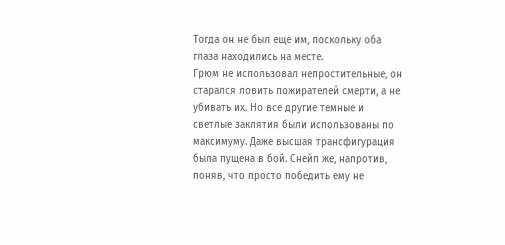Тогда он не был еще им, поскольку оба глаза находились на месте.
Грюм не использовал непростительные, он старался ловить пожирателей смерти, а не убивать их. Но все другие темные и светлые заклятия были использованы по максимуму. Даже высшая трансфигурация была пущена в бой. Снейп же, напротив, поняв, что просто победить ему не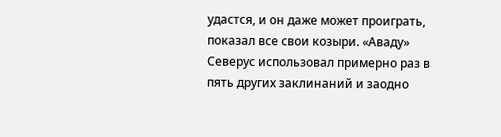удастся, и он даже может проиграть, показал все свои козыри. «Аваду» Северус использовал примерно раз в пять других заклинаний и заодно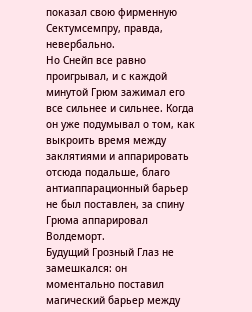показал свою фирменную Сектумсемпру, правда, невербально.
Но Снейп все равно проигрывал, и с каждой минутой Грюм зажимал его все сильнее и сильнее. Когда он уже подумывал о том, как выкроить время между заклятиями и аппарировать отсюда подальше, благо антиаппарационный барьер не был поставлен, за спину Грюма аппарировал Волдеморт.
Будущий Грозный Глаз не замешкался: он моментально поставил магический барьер между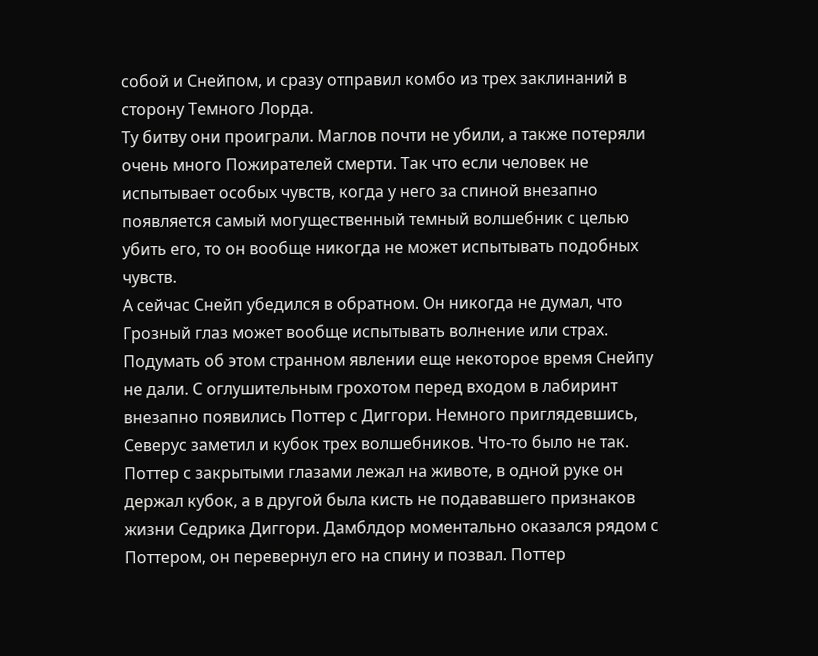собой и Снейпом, и сразу отправил комбо из трех заклинаний в сторону Темного Лорда.
Ту битву они проиграли. Маглов почти не убили, а также потеряли очень много Пожирателей смерти. Так что если человек не испытывает особых чувств, когда у него за спиной внезапно появляется самый могущественный темный волшебник с целью убить его, то он вообще никогда не может испытывать подобных чувств.
А сейчас Снейп убедился в обратном. Он никогда не думал, что Грозный глаз может вообще испытывать волнение или страх. Подумать об этом странном явлении еще некоторое время Снейпу не дали. С оглушительным грохотом перед входом в лабиринт внезапно появились Поттер с Диггори. Немного приглядевшись, Северус заметил и кубок трех волшебников. Что-то было не так. Поттер с закрытыми глазами лежал на животе, в одной руке он держал кубок, а в другой была кисть не подававшего признаков жизни Седрика Диггори. Дамблдор моментально оказался рядом с Поттером, он перевернул его на спину и позвал. Поттер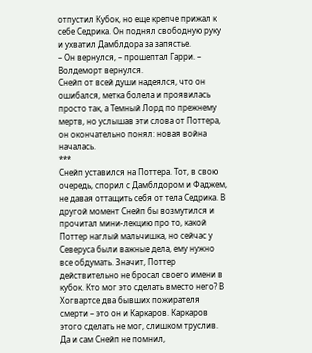отпустил Кубок, но еще крепче прижал к себе Седрика. Он поднял свободную руку и ухватил Дамблдора за запястье.
– Он вернулся, – прошептал Гарри. – Волдеморт вернулся.
Снейп от всей души надеялся, что он ошибался, метка болела и проявилась просто так, а Темный Лорд по прежнему мертв, но услышав эти слова от Поттера, он окончательно понял: новая война началась.
***
Снейп уставился на Поттера. Тот, в свою очередь, спорил с Дамблдором и Фаджем, не давая оттащить себя от тела Седрика. В другой момент Снейп бы возмутился и прочитал мини-лекцию про то, какой Поттер наглый мальчишка, но сейчас у Северуса были важные дела, ему нужно все обдумать. Значит, Поттер действительно не бросал своего имени в кубок. Кто мог это сделать вместо него? В Хогвартсе два бывших пожирателя смерти – это он и Каркаров. Каркаров этого сделать не мог, слишком труслив. Да и сам Снейп не помнил,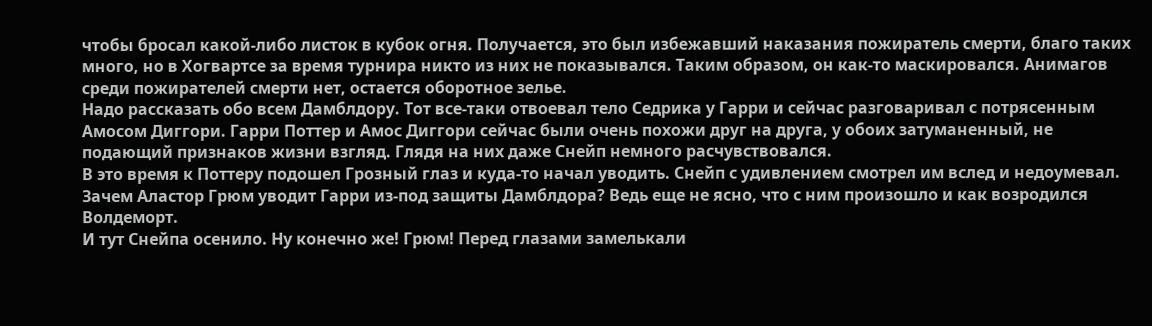чтобы бросал какой-либо листок в кубок огня. Получается, это был избежавший наказания пожиратель смерти, благо таких много, но в Хогвартсе за время турнира никто из них не показывался. Таким образом, он как-то маскировался. Анимагов среди пожирателей смерти нет, остается оборотное зелье.
Надо рассказать обо всем Дамблдору. Тот все-таки отвоевал тело Седрика у Гарри и сейчас разговаривал с потрясенным Амосом Диггори. Гарри Поттер и Амос Диггори сейчас были очень похожи друг на друга, у обоих затуманенный, не подающий признаков жизни взгляд. Глядя на них даже Снейп немного расчувствовался.
В это время к Поттеру подошел Грозный глаз и куда-то начал уводить. Снейп с удивлением смотрел им вслед и недоумевал. Зачем Аластор Грюм уводит Гарри из-под защиты Дамблдора? Ведь еще не ясно, что с ним произошло и как возродился Волдеморт.
И тут Снейпа осенило. Ну конечно же! Грюм! Перед глазами замелькали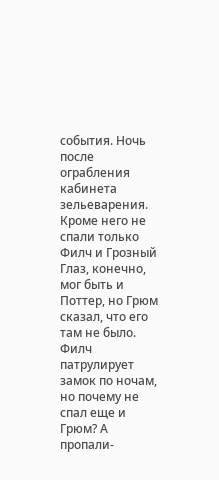события. Ночь после ограбления кабинета зельеварения. Кроме него не спали только Филч и Грозный Глаз, конечно, мог быть и Поттер, но Грюм сказал, что его там не было. Филч патрулирует замок по ночам, но почему не спал еще и Грюм? А пропали-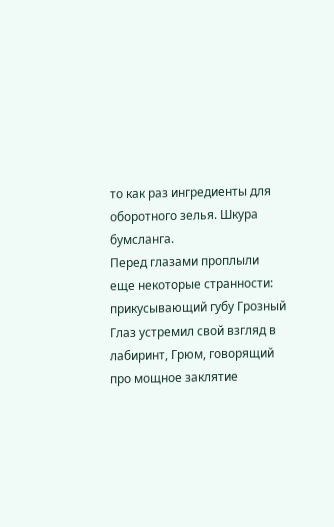то как раз ингредиенты для оборотного зелья. Шкура бумсланга.
Перед глазами проплыли еще некоторые странности: прикусывающий губу Грозный Глаз устремил свой взгляд в лабиринт, Грюм, говорящий про мощное заклятие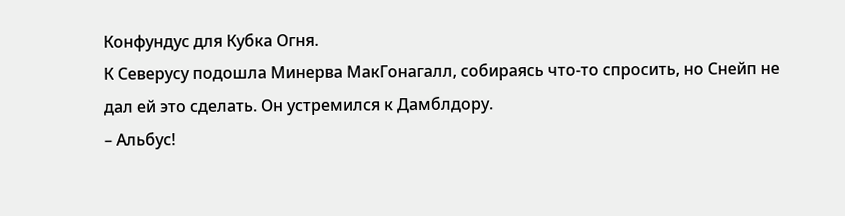Конфундус для Кубка Огня.
К Северусу подошла Минерва МакГонагалл, собираясь что-то спросить, но Снейп не дал ей это сделать. Он устремился к Дамблдору.
– Альбус!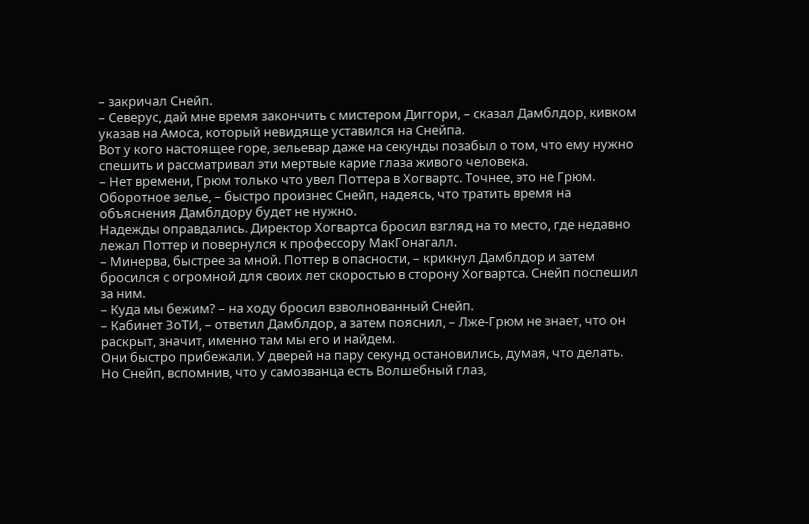– закричал Снейп.
– Северус, дай мне время закончить с мистером Диггори, – сказал Дамблдор, кивком указав на Амоса, который невидяще уставился на Снейпа.
Вот у кого настоящее горе, зельевар даже на секунды позабыл о том, что ему нужно спешить и рассматривал эти мертвые карие глаза живого человека.
– Нет времени, Грюм только что увел Поттера в Хогвартс. Точнее, это не Грюм. Оборотное зелье, – быстро произнес Снейп, надеясь, что тратить время на объяснения Дамблдору будет не нужно.
Надежды оправдались. Директор Хогвартса бросил взгляд на то место, где недавно лежал Поттер и повернулся к профессору МакГонагалл.
– Минерва, быстрее за мной. Поттер в опасности, – крикнул Дамблдор и затем бросился с огромной для своих лет скоростью в сторону Хогвартса. Снейп поспешил за ним.
– Куда мы бежим? – на ходу бросил взволнованный Снейп.
– Кабинет ЗоТИ, – ответил Дамблдор, а затем пояснил, – Лже-Грюм не знает, что он раскрыт, значит, именно там мы его и найдем.
Они быстро прибежали. У дверей на пару секунд остановились, думая, что делать. Но Снейп, вспомнив, что у самозванца есть Волшебный глаз,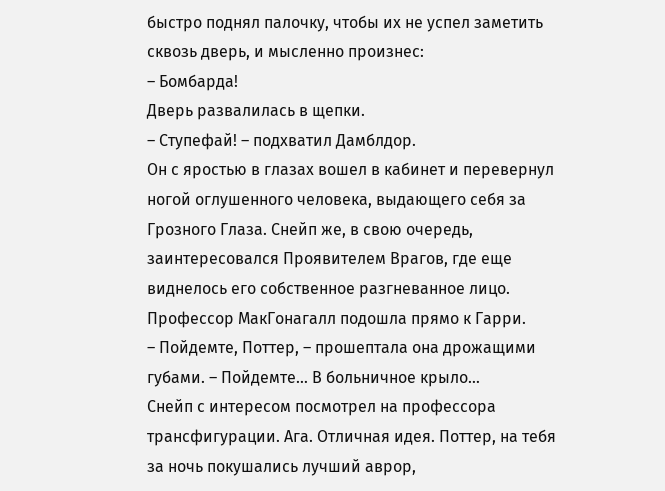быстро поднял палочку, чтобы их не успел заметить сквозь дверь, и мысленно произнес:
– Бомбарда!
Дверь развалилась в щепки.
– Ступефай! – подхватил Дамблдор.
Он с яростью в глазах вошел в кабинет и перевернул ногой оглушенного человека, выдающего себя за Грозного Глаза. Снейп же, в свою очередь, заинтересовался Проявителем Врагов, где еще виднелось его собственное разгневанное лицо.
Профессор МакГонагалл подошла прямо к Гарри.
– Пойдемте, Поттер, – прошептала она дрожащими губами. – Пойдемте… В больничное крыло…
Снейп с интересом посмотрел на профессора трансфигурации. Ага. Отличная идея. Поттер, на тебя за ночь покушались лучший аврор,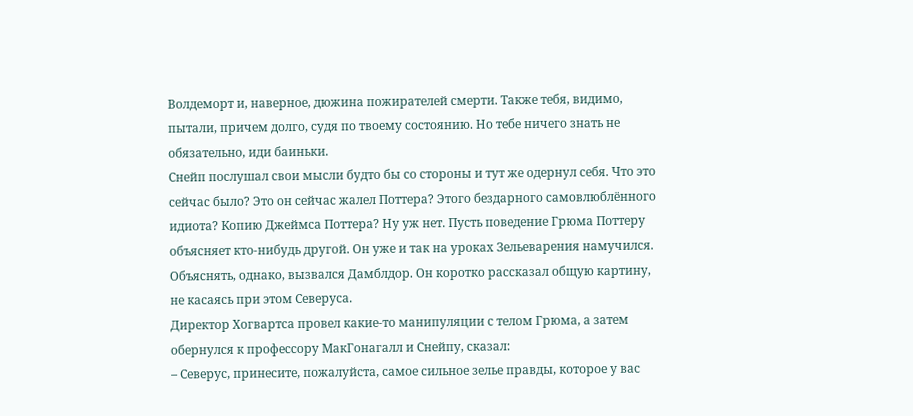Волдеморт и, наверное, дюжина пожирателей смерти. Также тебя, видимо, пытали, причем долго, судя по твоему состоянию. Но тебе ничего знать не обязательно, иди баиньки.
Снейп послушал свои мысли будто бы со стороны и тут же одернул себя. Что это сейчас было? Это он сейчас жалел Поттера? Этого бездарного самовлюблённого идиота? Копию Джеймса Поттера? Ну уж нет. Пусть поведение Грюма Поттеру объясняет кто-нибудь другой. Он уже и так на уроках Зельеварения намучился.
Объяснять, однако, вызвался Дамблдор. Он коротко рассказал общую картину, не касаясь при этом Северуса.
Директор Хогвартса провел какие-то манипуляции с телом Грюма, а затем обернулся к профессору МакГонагалл и Снейпу, сказал:
– Северус, принесите, пожалуйста, самое сильное зелье правды, которое у вас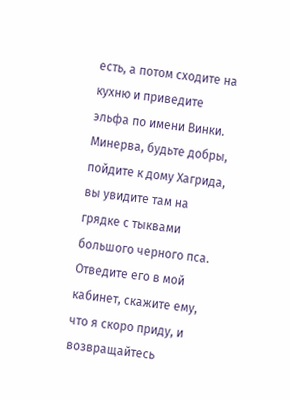есть, а потом сходите на кухню и приведите эльфа по имени Винки. Минерва, будьте добры, пойдите к дому Хагрида, вы увидите там на грядке с тыквами большого черного пса. Отведите его в мой кабинет, скажите ему, что я скоро приду, и возвращайтесь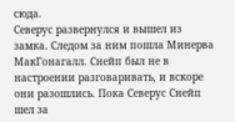сюда.
Северус развернулся и вышел из замка. Следом за ним пошла Минерва МакГонагалл. Снейп был не в настроении разговаривать, и вскоре они разошлись. Пока Северус Снейп шел за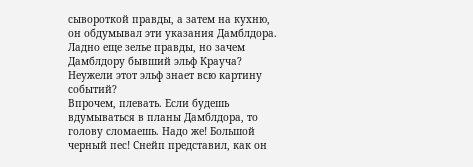сывороткой правды, а затем на кухню, он обдумывал эти указания Дамблдора. Ладно еще зелье правды, но зачем Дамблдору бывший эльф Крауча? Неужели этот эльф знает всю картину событий?
Впрочем, плевать. Если будешь вдумываться в планы Дамблдора, то голову сломаешь. Надо же! Большой черный пес! Снейп представил, как он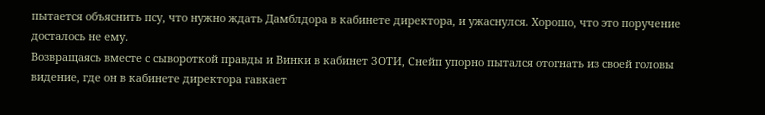пытается объяснить псу, что нужно ждать Дамблдора в кабинете директора, и ужаснулся. Хорошо, что это поручение досталось не ему.
Возвращаясь вместе с сывороткой правды и Винки в кабинет ЗОТИ, Снейп упорно пытался отогнать из своей головы видение, где он в кабинете директора гавкает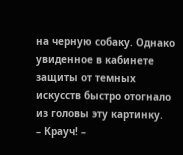на черную собаку. Однако увиденное в кабинете защиты от темных искусств быстро отогнало из головы эту картинку.
– Крауч! –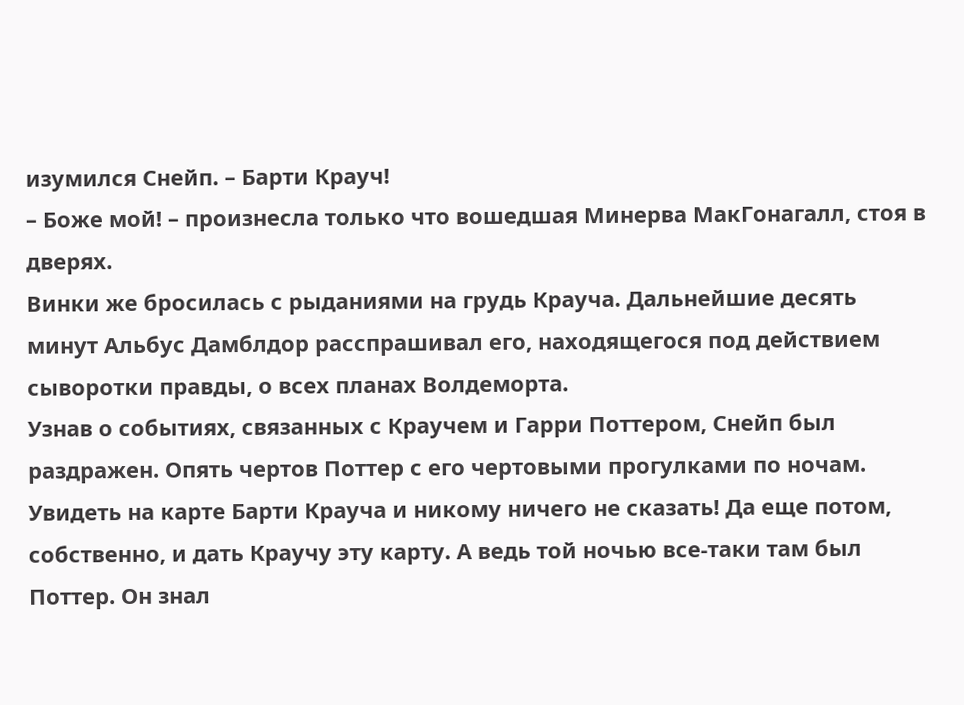изумился Снейп. – Барти Крауч!
– Боже мой! – произнесла только что вошедшая Минерва МакГонагалл, стоя в дверях.
Винки же бросилась с рыданиями на грудь Крауча. Дальнейшие десять минут Альбус Дамблдор расспрашивал его, находящегося под действием сыворотки правды, о всех планах Волдеморта.
Узнав о событиях, связанных с Краучем и Гарри Поттером, Снейп был раздражен. Опять чертов Поттер с его чертовыми прогулками по ночам. Увидеть на карте Барти Крауча и никому ничего не сказать! Да еще потом, собственно, и дать Краучу эту карту. А ведь той ночью все-таки там был Поттер. Он знал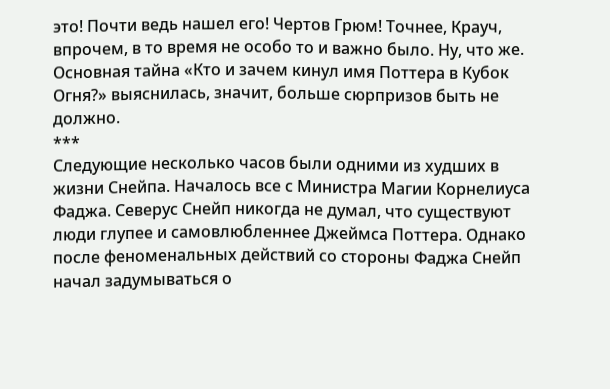это! Почти ведь нашел его! Чертов Грюм! Точнее, Крауч, впрочем, в то время не особо то и важно было. Ну, что же. Основная тайна «Кто и зачем кинул имя Поттера в Кубок Огня?» выяснилась, значит, больше сюрпризов быть не должно.
***
Следующие несколько часов были одними из худших в жизни Снейпа. Началось все с Министра Магии Корнелиуса Фаджа. Северус Снейп никогда не думал, что существуют люди глупее и самовлюбленнее Джеймса Поттера. Однако после феноменальных действий со стороны Фаджа Снейп начал задумываться о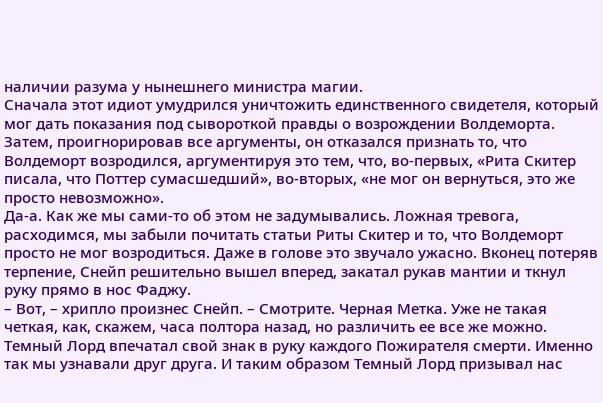наличии разума у нынешнего министра магии.
Сначала этот идиот умудрился уничтожить единственного свидетеля, который мог дать показания под сывороткой правды о возрождении Волдеморта. Затем, проигнорировав все аргументы, он отказался признать то, что Волдеморт возродился, аргументируя это тем, что, во-первых, «Рита Скитер писала, что Поттер сумасшедший», во-вторых, «не мог он вернуться, это же просто невозможно».
Да-а. Как же мы сами-то об этом не задумывались. Ложная тревога, расходимся, мы забыли почитать статьи Риты Скитер и то, что Волдеморт просто не мог возродиться. Даже в голове это звучало ужасно. Вконец потеряв терпение, Снейп решительно вышел вперед, закатал рукав мантии и ткнул руку прямо в нос Фаджу.
– Вот, – хрипло произнес Снейп. – Смотрите. Черная Метка. Уже не такая четкая, как, скажем, часа полтора назад, но различить ее все же можно. Темный Лорд впечатал свой знак в руку каждого Пожирателя смерти. Именно так мы узнавали друг друга. И таким образом Темный Лорд призывал нас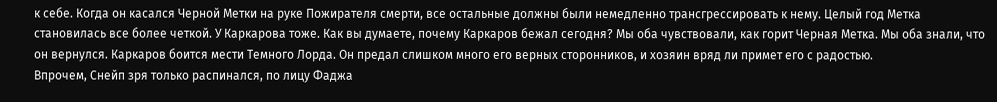к себе. Когда он касался Черной Метки на руке Пожирателя смерти, все остальные должны были немедленно трансгрессировать к нему. Целый год Метка становилась все более четкой. У Каркарова тоже. Как вы думаете, почему Каркаров бежал сегодня? Мы оба чувствовали, как горит Черная Метка. Мы оба знали, что он вернулся. Каркаров боится мести Темного Лорда. Он предал слишком много его верных сторонников, и хозяин вряд ли примет его с радостью.
Впрочем, Снейп зря только распинался, по лицу Фаджа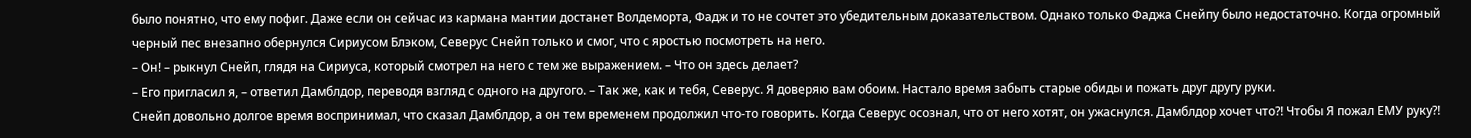было понятно, что ему пофиг. Даже если он сейчас из кармана мантии достанет Волдеморта, Фадж и то не сочтет это убедительным доказательством. Однако только Фаджа Снейпу было недостаточно. Когда огромный черный пес внезапно обернулся Сириусом Блэком, Северус Снейп только и смог, что с яростью посмотреть на него.
– Он! – рыкнул Снейп, глядя на Сириуса, который смотрел на него с тем же выражением. – Что он здесь делает?
– Его пригласил я, – ответил Дамблдор, переводя взгляд с одного на другого. – Так же, как и тебя, Северус. Я доверяю вам обоим. Настало время забыть старые обиды и пожать друг другу руки.
Снейп довольно долгое время воспринимал, что сказал Дамблдор, а он тем временем продолжил что-то говорить. Когда Северус осознал, что от него хотят, он ужаснулся. Дамблдор хочет что?! Чтобы Я пожал ЕМУ руку?!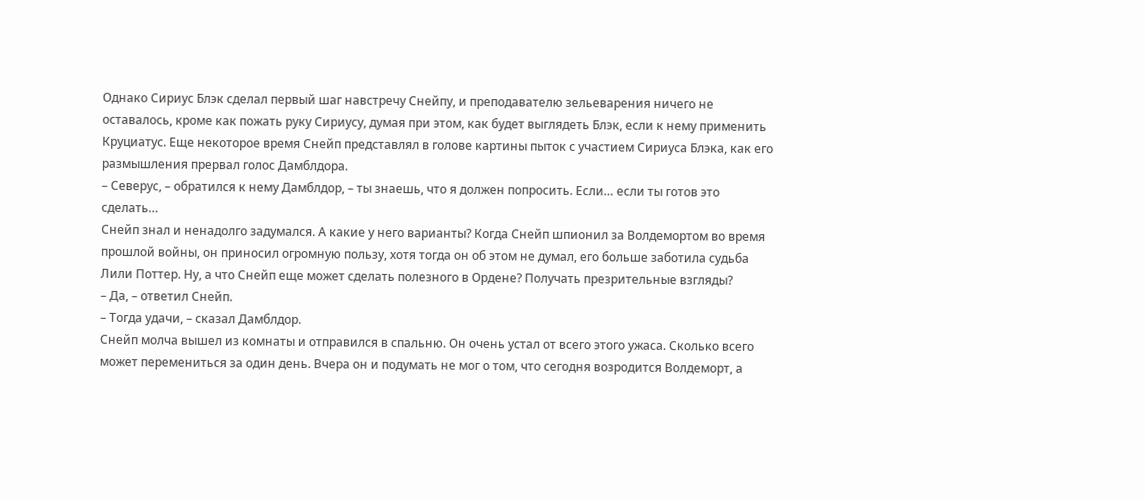Однако Сириус Блэк сделал первый шаг навстречу Снейпу, и преподавателю зельеварения ничего не оставалось, кроме как пожать руку Сириусу, думая при этом, как будет выглядеть Блэк, если к нему применить Круциатус. Еще некоторое время Снейп представлял в голове картины пыток с участием Сириуса Блэка, как его размышления прервал голос Дамблдора.
– Северус, – обратился к нему Дамблдор, – ты знаешь, что я должен попросить. Если… если ты готов это сделать…
Снейп знал и ненадолго задумался. А какие у него варианты? Когда Снейп шпионил за Волдемортом во время прошлой войны, он приносил огромную пользу, хотя тогда он об этом не думал, его больше заботила судьба Лили Поттер. Ну, а что Снейп еще может сделать полезного в Ордене? Получать презрительные взгляды?
– Да, – ответил Снейп.
– Тогда удачи, – сказал Дамблдор.
Снейп молча вышел из комнаты и отправился в спальню. Он очень устал от всего этого ужаса. Сколько всего может перемениться за один день. Вчера он и подумать не мог о том, что сегодня возродится Волдеморт, а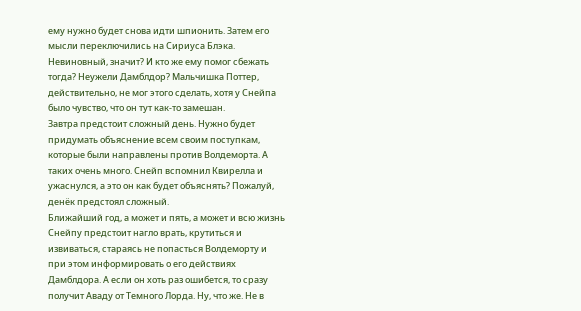ему нужно будет снова идти шпионить. Затем его мысли переключились на Сириуса Блэка. Невиновный, значит? И кто же ему помог сбежать тогда? Неужели Дамблдор? Мальчишка Поттер, действительно, не мог этого сделать, хотя у Снейпа было чувство, что он тут как-то замешан.
Завтра предстоит сложный день. Нужно будет придумать объяснение всем своим поступкам, которые были направлены против Волдеморта. А таких очень много. Снейп вспомнил Квирелла и ужаснулся, а это он как будет объяснять? Пожалуй, денёк предстоял сложный.
Ближайший год, а может и пять, а может и всю жизнь Снейпу предстоит нагло врать, крутиться и извиваться, стараясь не попасться Волдеморту и при этом информировать о его действиях Дамблдора. А если он хоть раз ошибется, то сразу получит Аваду от Темного Лорда. Ну, что же. Не в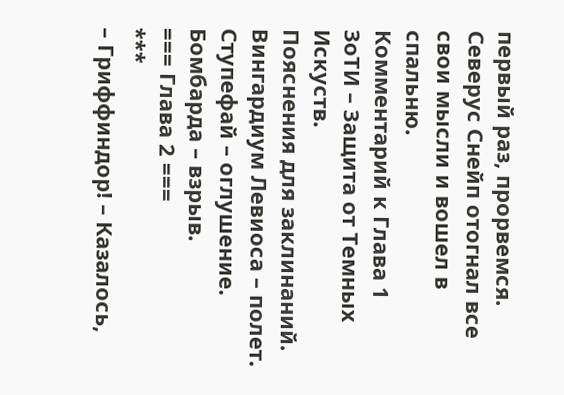первый раз, прорвемся. Северус Снейп отогнал все свои мысли и вошел в спальню.
Комментарий к Глава 1
ЗоТИ – Защита от Темных Искуств.
Пояснения для заклинаний.
Вингардиум Левиоса – полет.
Ступефай – оглушение.
Бомбарда – взрыв.
=== Глава 2 ===
***
– Гриффиндор! – Казалось,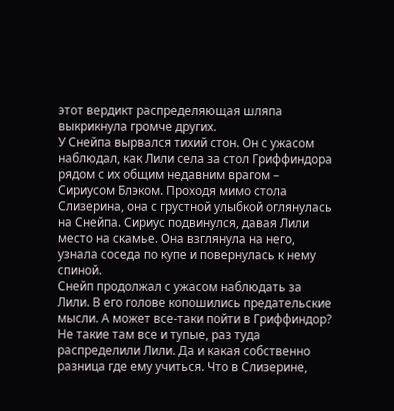этот вердикт распределяющая шляпа выкрикнула громче других.
У Снейпа вырвался тихий стон. Он с ужасом наблюдал, как Лили села за стол Гриффиндора рядом с их общим недавним врагом – Сириусом Блэком. Проходя мимо стола Слизерина, она с грустной улыбкой оглянулась на Снейпа. Сириус подвинулся, давая Лили место на скамье. Она взглянула на него, узнала соседа по купе и повернулась к нему спиной.
Снейп продолжал с ужасом наблюдать за Лили. В его голове копошились предательские мысли. А может все-таки пойти в Гриффиндор? Не такие там все и тупые, раз туда распределили Лили. Да и какая собственно разница где ему учиться. Что в Слизерине,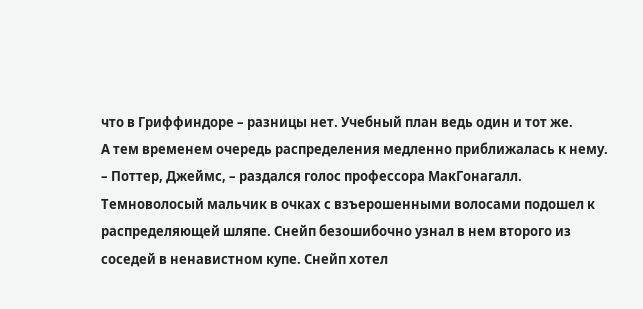что в Гриффиндоре – разницы нет. Учебный план ведь один и тот же.
А тем временем очередь распределения медленно приближалась к нему.
– Поттер, Джеймс, – раздался голос профессора МакГонагалл.
Темноволосый мальчик в очках с взъерошенными волосами подошел к распределяющей шляпе. Снейп безошибочно узнал в нем второго из соседей в ненавистном купе. Снейп хотел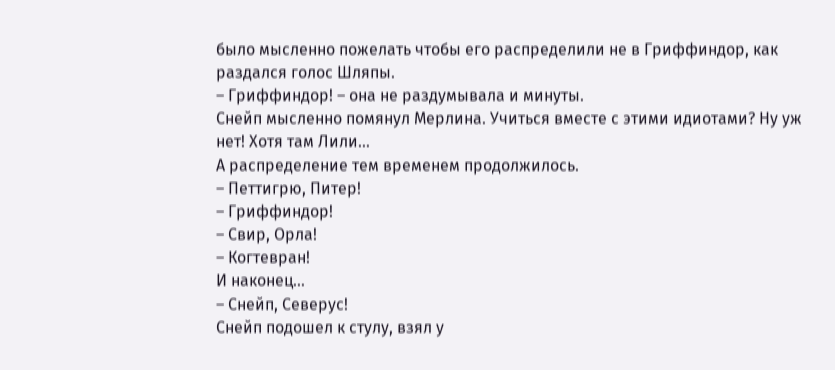было мысленно пожелать чтобы его распределили не в Гриффиндор, как раздался голос Шляпы.
– Гриффиндор! – она не раздумывала и минуты.
Снейп мысленно помянул Мерлина. Учиться вместе с этими идиотами? Ну уж нет! Хотя там Лили…
А распределение тем временем продолжилось.
– Петтигрю, Питер!
– Гриффиндор!
– Свир, Орла!
– Когтевран!
И наконец…
– Снейп, Северус!
Снейп подошел к стулу, взял у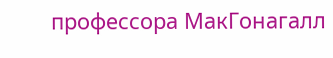профессора МакГонагалл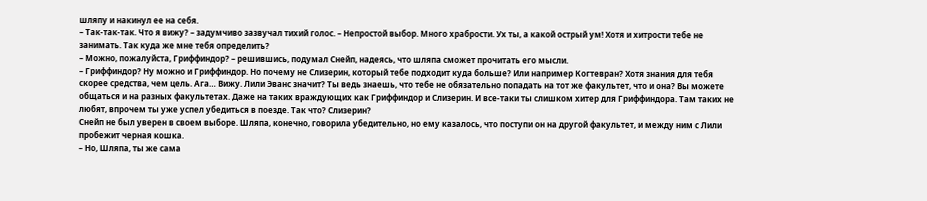шляпу и накинул ее на себя.
– Так-так-так. Что я вижу? – задумчиво зазвучал тихий голос. – Непростой выбор. Много храбрости. Ух ты, а какой острый ум! Хотя и хитрости тебе не занимать. Так куда же мне тебя определить?
– Можно, пожалуйста, Гриффиндор? – решившись, подумал Снейп, надеясь, что шляпа сможет прочитать его мысли.
– Гриффиндор? Ну можно и Гриффиндор. Но почему не Слизерин, который тебе подходит куда больше? Или например Когтевран? Хотя знания для тебя скорее средства, чем цель. Ага… Вижу. Лили Эванс значит? Ты ведь знаешь, что тебе не обязательно попадать на тот же факультет, что и она? Вы можете общаться и на разных факультетах. Даже на таких враждующих как Гриффиндор и Слизерин. И все-таки ты слишком хитер для Гриффиндора. Там таких не любят, впрочем ты уже успел убедиться в поезде. Так что? Слизерин?
Снейп не был уверен в своем выборе. Шляпа, конечно, говорила убедительно, но ему казалось, что поступи он на другой факультет, и между ним с Лили пробежит черная кошка.
– Но, Шляпа, ты же сама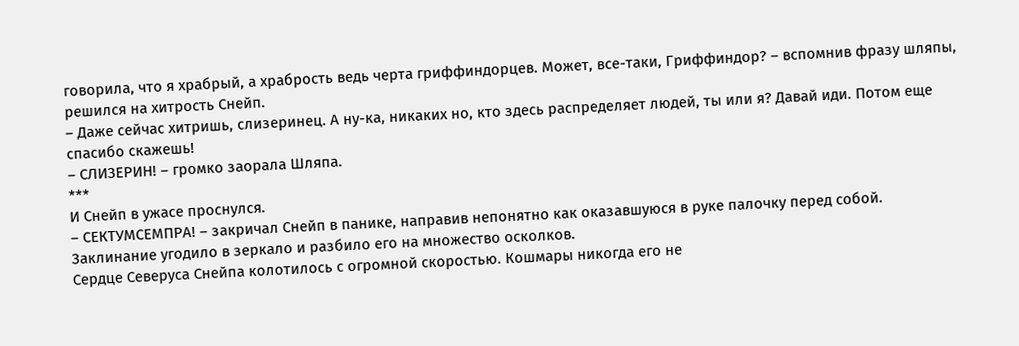говорила, что я храбрый, а храбрость ведь черта гриффиндорцев. Может, все-таки, Гриффиндор? – вспомнив фразу шляпы, решился на хитрость Снейп.
– Даже сейчас хитришь, слизеринец. А ну-ка, никаких но, кто здесь распределяет людей, ты или я? Давай иди. Потом еще спасибо скажешь!
– СЛИЗЕРИН! – громко заорала Шляпа.
***
И Снейп в ужасе проснулся.
– СЕКТУМСЕМПРА! – закричал Снейп в панике, направив непонятно как оказавшуюся в руке палочку перед собой.
Заклинание угодило в зеркало и разбило его на множество осколков.
Сердце Северуса Снейпа колотилось с огромной скоростью. Кошмары никогда его не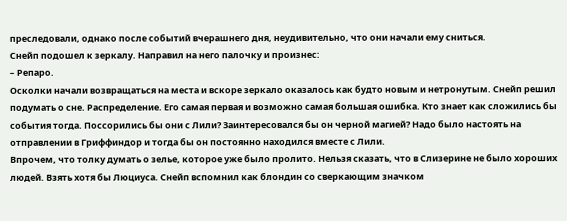преследовали, однако после событий вчерашнего дня, неудивительно, что они начали ему сниться.
Снейп подошел к зеркалу. Направил на него палочку и произнес:
– Репаро.
Осколки начали возвращаться на места и вскоре зеркало оказалось как будто новым и нетронутым. Снейп решил подумать о сне. Распределение. Его самая первая и возможно самая большая ошибка. Кто знает как сложились бы события тогда. Поссорились бы они с Лили? Заинтересовался бы он черной магией? Надо было настоять на отправлении в Гриффиндор и тогда бы он постоянно находился вместе с Лили.
Впрочем, что толку думать о зелье, которое уже было пролито. Нельзя сказать, что в Слизерине не было хороших людей. Взять хотя бы Люциуса. Снейп вспомнил как блондин со сверкающим значком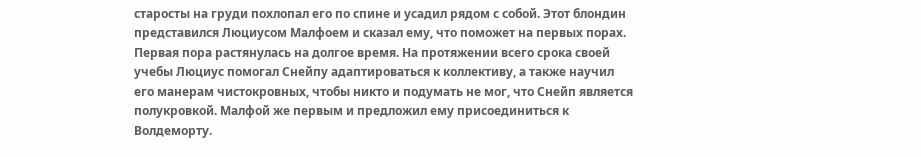старосты на груди похлопал его по спине и усадил рядом с собой. Этот блондин представился Люциусом Малфоем и сказал ему, что поможет на первых порах. Первая пора растянулась на долгое время. На протяжении всего срока своей учебы Люциус помогал Снейпу адаптироваться к коллективу, а также научил его манерам чистокровных, чтобы никто и подумать не мог, что Снейп является полукровкой. Малфой же первым и предложил ему присоединиться к Волдеморту.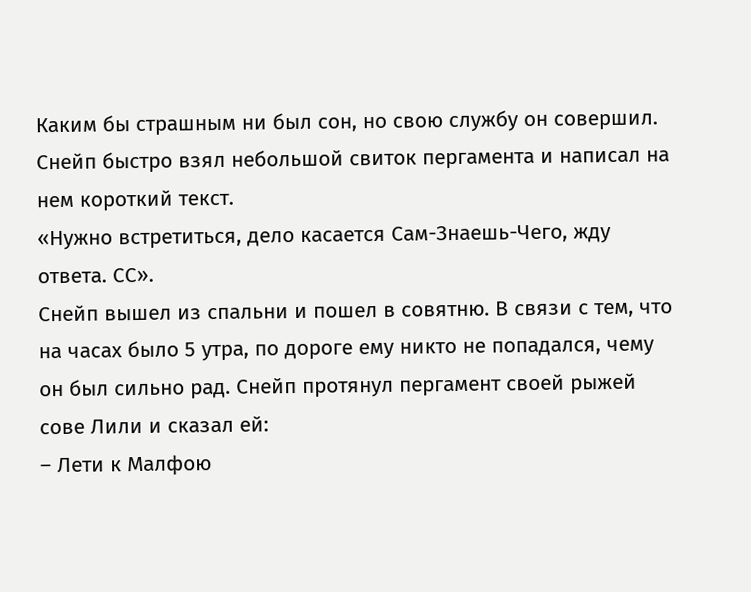Каким бы страшным ни был сон, но свою службу он совершил. Снейп быстро взял небольшой свиток пергамента и написал на нем короткий текст.
«Нужно встретиться, дело касается Сам-Знаешь-Чего, жду ответа. СС».
Снейп вышел из спальни и пошел в совятню. В связи с тем, что на часах было 5 утра, по дороге ему никто не попадался, чему он был сильно рад. Снейп протянул пергамент своей рыжей сове Лили и сказал ей:
– Лети к Малфою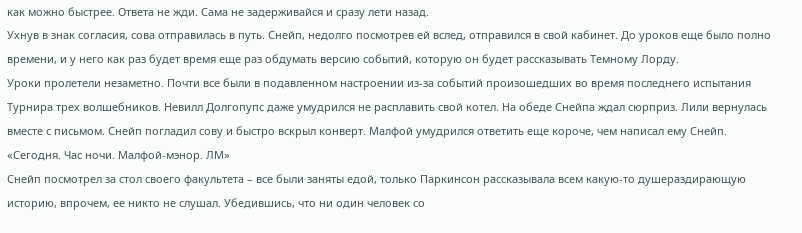как можно быстрее. Ответа не жди. Сама не задерживайся и сразу лети назад.
Ухнув в знак согласия, сова отправилась в путь. Снейп, недолго посмотрев ей вслед, отправился в свой кабинет. До уроков еще было полно времени, и у него как раз будет время еще раз обдумать версию событий, которую он будет рассказывать Темному Лорду.
Уроки пролетели незаметно. Почти все были в подавленном настроении из-за событий произошедших во время последнего испытания Турнира трех волшебников. Невилл Долгопупс даже умудрился не расплавить свой котел. На обеде Снейпа ждал сюрприз. Лили вернулась вместе с письмом. Снейп погладил сову и быстро вскрыл конверт. Малфой умудрился ответить еще короче, чем написал ему Снейп.
«Сегодня. Час ночи. Малфой-мэнор. ЛМ»
Снейп посмотрел за стол своего факультета – все были заняты едой, только Паркинсон рассказывала всем какую-то душераздирающую историю, впрочем, ее никто не слушал. Убедившись, что ни один человек со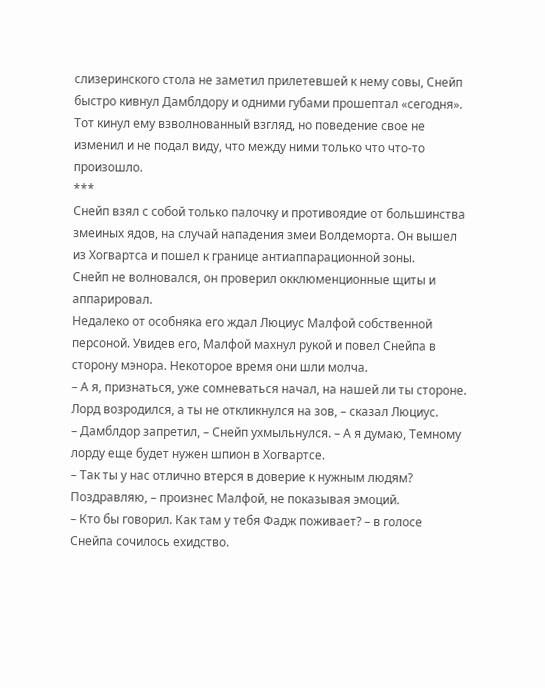слизеринского стола не заметил прилетевшей к нему совы, Снейп быстро кивнул Дамблдору и одними губами прошептал «сегодня». Тот кинул ему взволнованный взгляд, но поведение свое не изменил и не подал виду, что между ними только что что-то произошло.
***
Снейп взял с собой только палочку и противоядие от большинства змеиных ядов, на случай нападения змеи Волдеморта. Он вышел из Хогвартса и пошел к границе антиаппарационной зоны.
Снейп не волновался, он проверил окклюменционные щиты и аппарировал.
Недалеко от особняка его ждал Люциус Малфой собственной персоной. Увидев его, Малфой махнул рукой и повел Снейпа в сторону мэнора. Некоторое время они шли молча.
– А я, признаться, уже сомневаться начал, на нашей ли ты стороне. Лорд возродился, а ты не откликнулся на зов, – сказал Люциус.
– Дамблдор запретил, – Снейп ухмыльнулся. – А я думаю, Темному лорду еще будет нужен шпион в Хогвартсе.
– Так ты у нас отлично втерся в доверие к нужным людям? Поздравляю, – произнес Малфой, не показывая эмоций.
– Кто бы говорил. Как там у тебя Фадж поживает? – в голосе Снейпа сочилось ехидство.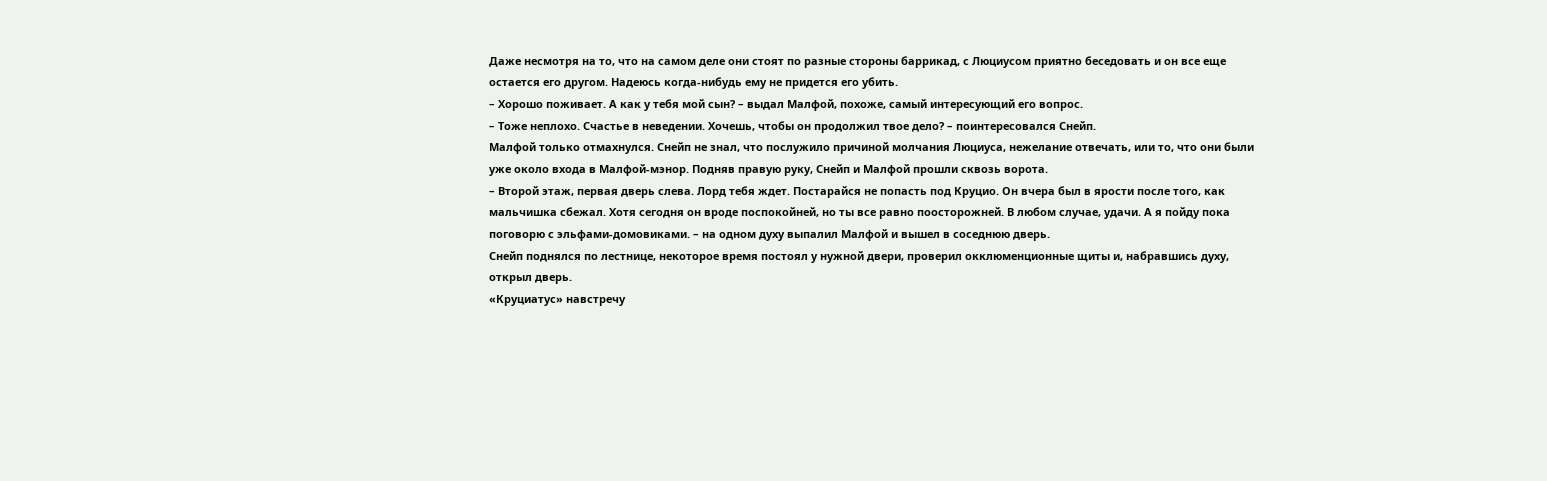Даже несмотря на то, что на самом деле они стоят по разные стороны баррикад, с Люциусом приятно беседовать и он все еще остается его другом. Надеюсь когда-нибудь ему не придется его убить.
– Хорошо поживает. А как у тебя мой сын? – выдал Малфой, похоже, самый интересующий его вопрос.
– Тоже неплохо. Счастье в неведении. Хочешь, чтобы он продолжил твое дело? – поинтересовался Снейп.
Малфой только отмахнулся. Снейп не знал, что послужило причиной молчания Люциуса, нежелание отвечать, или то, что они были уже около входа в Малфой-мэнор. Подняв правую руку, Снейп и Малфой прошли сквозь ворота.
– Второй этаж, первая дверь слева. Лорд тебя ждет. Постарайся не попасть под Круцио. Он вчера был в ярости после того, как мальчишка сбежал. Хотя сегодня он вроде поспокойней, но ты все равно поосторожней. В любом случае, удачи. А я пойду пока поговорю с эльфами-домовиками. – на одном духу выпалил Малфой и вышел в соседнюю дверь.
Снейп поднялся по лестнице, некоторое время постоял у нужной двери, проверил окклюменционные щиты и, набравшись духу, открыл дверь.
«Круциатус» навстречу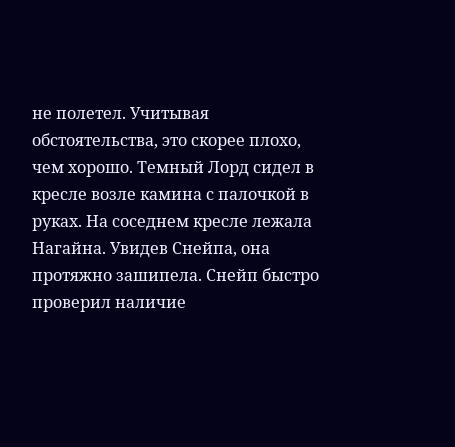не полетел. Учитывая обстоятельства, это скорее плохо, чем хорошо. Темный Лорд сидел в кресле возле камина с палочкой в руках. На соседнем кресле лежала Нагайна. Увидев Снейпа, она протяжно зашипела. Снейп быстро проверил наличие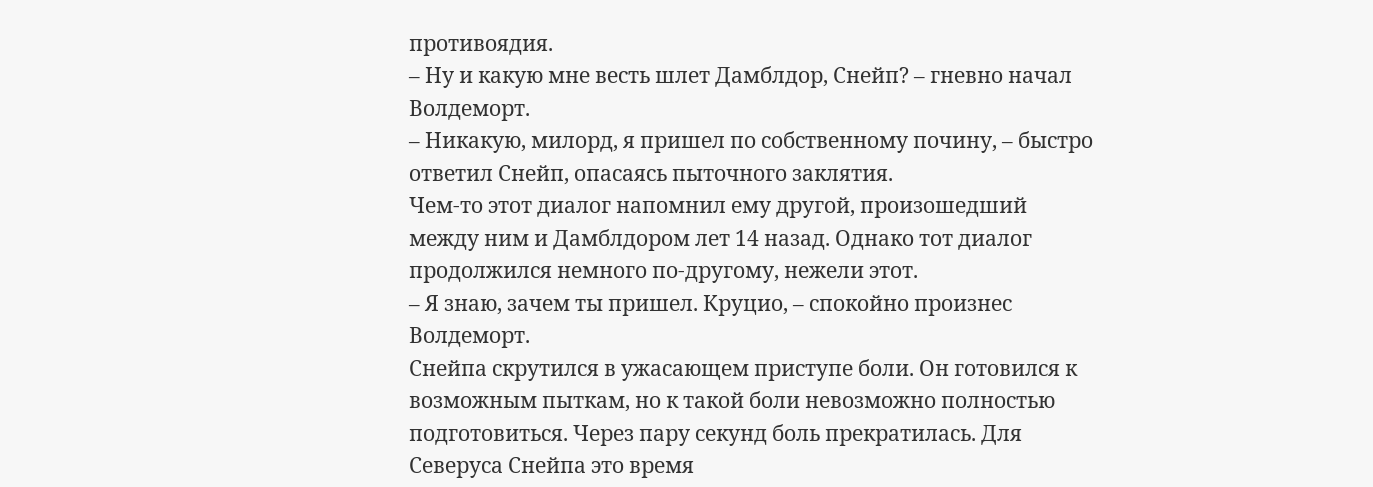противоядия.
– Ну и какую мне весть шлет Дамблдор, Снейп? – гневно начал Волдеморт.
– Никакую, милорд, я пришел по собственному почину, – быстро ответил Снейп, опасаясь пыточного заклятия.
Чем-то этот диалог напомнил ему другой, произошедший между ним и Дамблдором лет 14 назад. Однако тот диалог продолжился немного по-другому, нежели этот.
– Я знаю, зачем ты пришел. Круцио, – спокойно произнес Волдеморт.
Снейпа скрутился в ужасающем приступе боли. Он готовился к возможным пыткам, но к такой боли невозможно полностью подготовиться. Через пару секунд боль прекратилась. Для Северуса Снейпа это время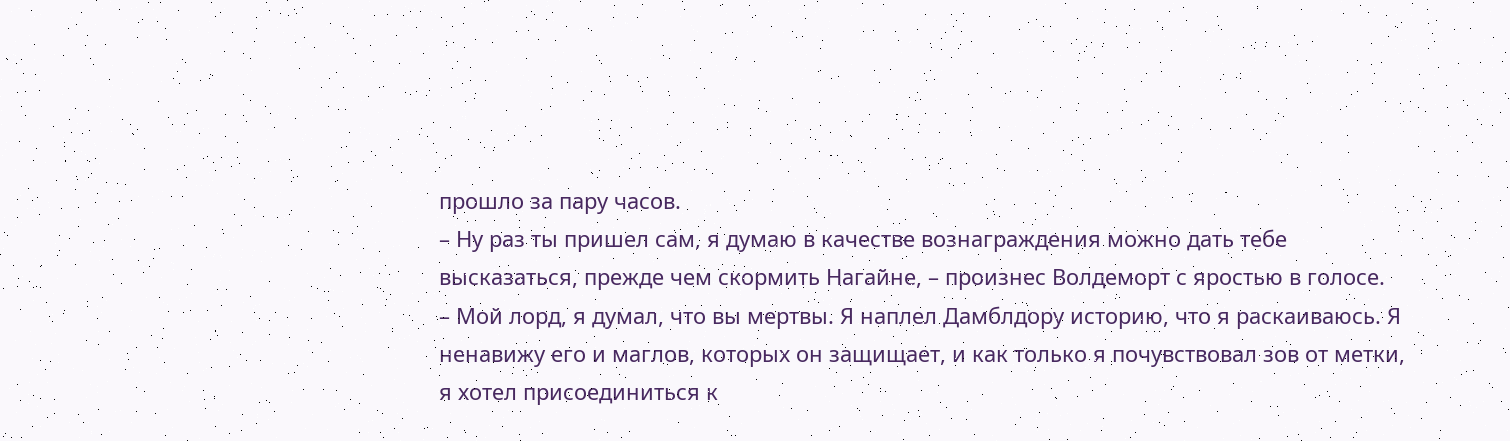прошло за пару часов.
– Ну раз ты пришел сам, я думаю в качестве вознаграждения можно дать тебе высказаться, прежде чем скормить Нагайне, – произнес Волдеморт с яростью в голосе.
– Мой лорд, я думал, что вы мертвы. Я наплел Дамблдору историю, что я раскаиваюсь. Я ненавижу его и маглов, которых он защищает, и как только я почувствовал зов от метки, я хотел присоединиться к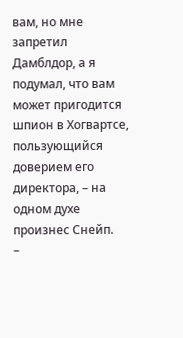вам, но мне запретил Дамблдор, а я подумал, что вам может пригодится шпион в Хогвартсе, пользующийся доверием его директора, – на одном духе произнес Снейп.
–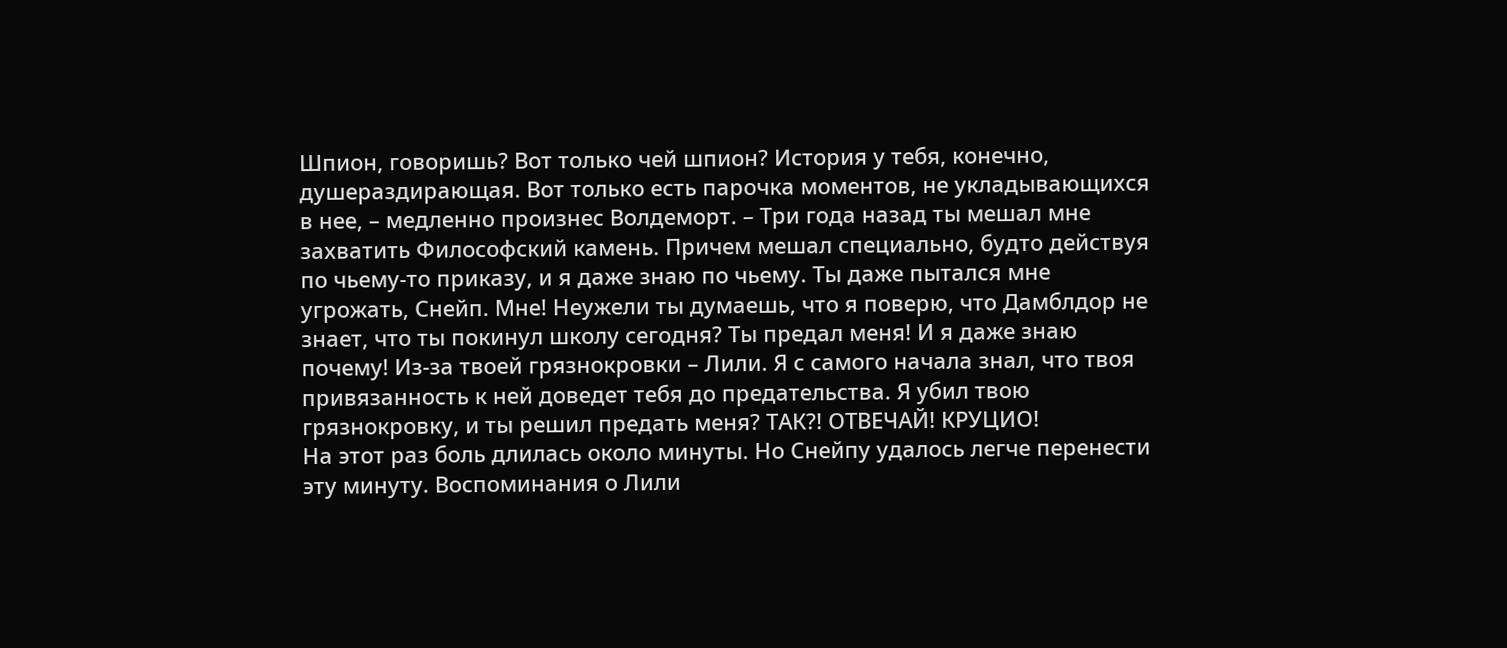Шпион, говоришь? Вот только чей шпион? История у тебя, конечно, душераздирающая. Вот только есть парочка моментов, не укладывающихся в нее, – медленно произнес Волдеморт. – Три года назад ты мешал мне захватить Философский камень. Причем мешал специально, будто действуя по чьему-то приказу, и я даже знаю по чьему. Ты даже пытался мне угрожать, Снейп. Мне! Неужели ты думаешь, что я поверю, что Дамблдор не знает, что ты покинул школу сегодня? Ты предал меня! И я даже знаю почему! Из-за твоей грязнокровки – Лили. Я с самого начала знал, что твоя привязанность к ней доведет тебя до предательства. Я убил твою грязнокровку, и ты решил предать меня? ТАК?! ОТВЕЧАЙ! КРУЦИО!
На этот раз боль длилась около минуты. Но Снейпу удалось легче перенести эту минуту. Воспоминания о Лили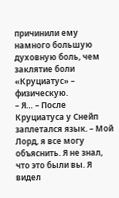причинили ему намного большую духовную боль, чем заклятие боли «Круциатус» – физическую.
– Я… – После Круциатуса у Снейп заплетался язык. – Мой Лорд, я все могу объяснить. Я не знал, что это были вы. Я видел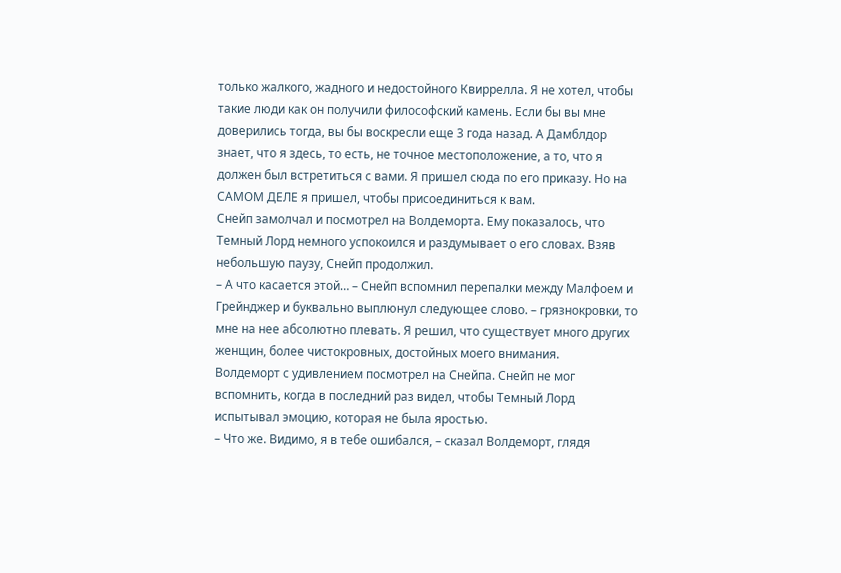только жалкого, жадного и недостойного Квиррелла. Я не хотел, чтобы такие люди как он получили философский камень. Если бы вы мне доверились тогда, вы бы воскресли еще 3 года назад. А Дамблдор знает, что я здесь, то есть, не точное местоположение, а то, что я должен был встретиться с вами. Я пришел сюда по его приказу. Но на САМОМ ДЕЛЕ я пришел, чтобы присоединиться к вам.
Снейп замолчал и посмотрел на Волдеморта. Ему показалось, что Темный Лорд немного успокоился и раздумывает о его словах. Взяв небольшую паузу, Снейп продолжил.
– А что касается этой… – Снейп вспомнил перепалки между Малфоем и Грейнджер и буквально выплюнул следующее слово. – грязнокровки, то мне на нее абсолютно плевать. Я решил, что существует много других женщин, более чистокровных, достойных моего внимания.
Волдеморт с удивлением посмотрел на Снейпа. Снейп не мог вспомнить, когда в последний раз видел, чтобы Темный Лорд испытывал эмоцию, которая не была яростью.
– Что же. Видимо, я в тебе ошибался, – сказал Волдеморт, глядя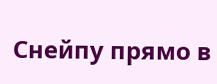Снейпу прямо в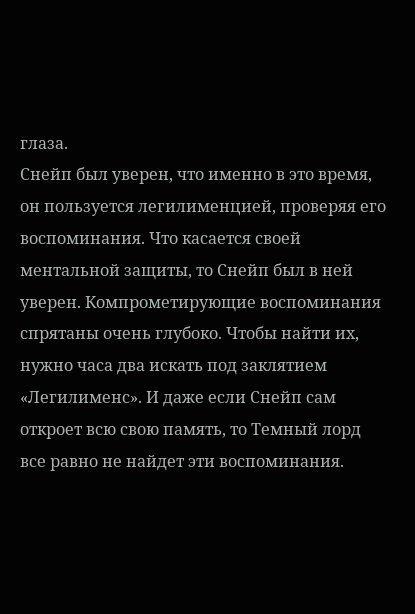глаза.
Снейп был уверен, что именно в это время, он пользуется легилименцией, проверяя его воспоминания. Что касается своей ментальной защиты, то Снейп был в ней уверен. Компрометирующие воспоминания спрятаны очень глубоко. Чтобы найти их, нужно часа два искать под заклятием «Легилименс». И даже если Снейп сам откроет всю свою память, то Темный лорд все равно не найдет эти воспоминания.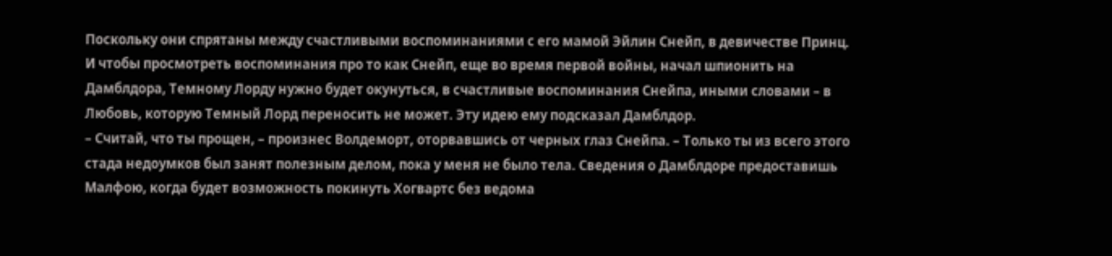Поскольку они спрятаны между счастливыми воспоминаниями с его мамой Эйлин Снейп, в девичестве Принц. И чтобы просмотреть воспоминания про то как Снейп, еще во время первой войны, начал шпионить на Дамблдора, Темному Лорду нужно будет окунуться, в счастливые воспоминания Снейпа, иными словами – в Любовь, которую Темный Лорд переносить не может. Эту идею ему подсказал Дамблдор.
– Считай, что ты прощен, – произнес Волдеморт, оторвавшись от черных глаз Снейпа. – Только ты из всего этого стада недоумков был занят полезным делом, пока у меня не было тела. Сведения о Дамблдоре предоставишь Малфою, когда будет возможность покинуть Хогвартс без ведома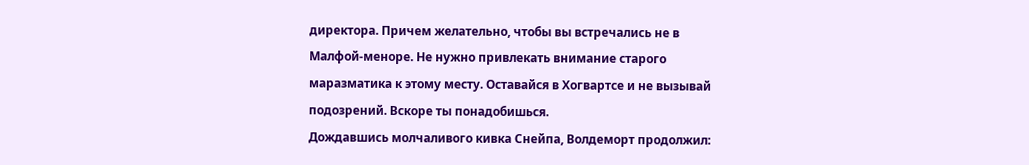директора. Причем желательно, чтобы вы встречались не в Малфой-меноре. Не нужно привлекать внимание старого маразматика к этому месту. Оставайся в Хогвартсе и не вызывай подозрений. Вскоре ты понадобишься.
Дождавшись молчаливого кивка Снейпа, Волдеморт продолжил: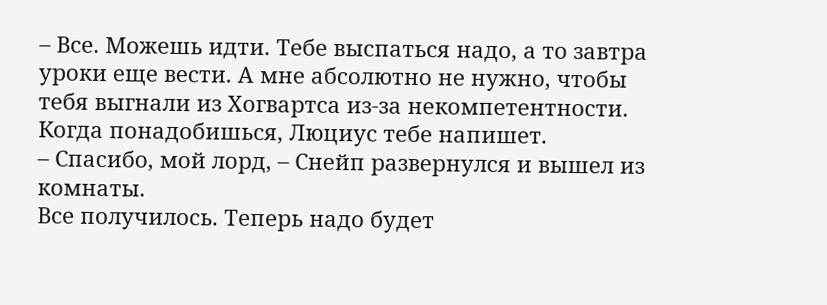– Все. Можешь идти. Тебе выспаться надо, а то завтра уроки еще вести. А мне абсолютно не нужно, чтобы тебя выгнали из Хогвартса из-за некомпетентности. Когда понадобишься, Люциус тебе напишет.
– Спасибо, мой лорд, – Снейп развернулся и вышел из комнаты.
Все получилось. Теперь надо будет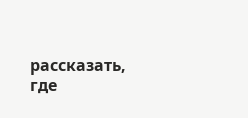рассказать, где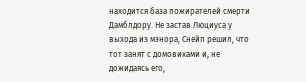находится база пожирателей смерти Дамблдору. Не застав Люциуса у выхода из мэнора, Снейп решил, что тот занят с домовиками и, не дожидаясь его,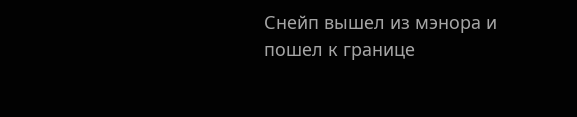Снейп вышел из мэнора и пошел к границе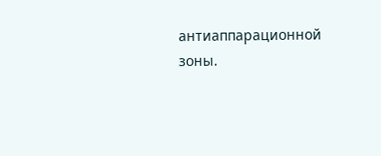антиаппарационной зоны.